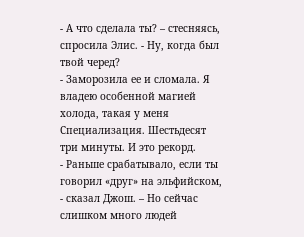- А что сделала ты? – стесняясь, спросила Элис. - Ну, когда был твой черед?
- Заморозила ее и сломала. Я владею особенной магией холода, такая у меня Специализация. Шестьдесят три минуты. И это рекорд.
- Раньше срабатывало, если ты говорил «друг» на эльфийском,
- сказал Джош. – Но сейчас слишком много людей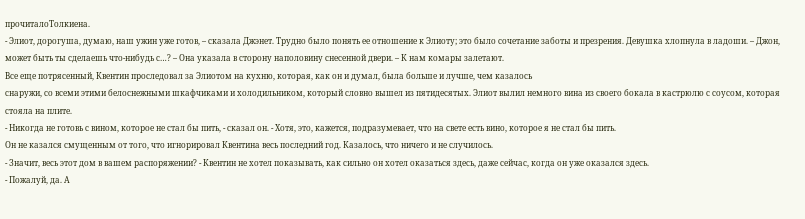прочиталоТолкиена.
- Элиот, дорогуша, думаю, наш ужин уже готов, – сказала Джэнет. Трудно было понять ее отношение к Элиоту; это было сочетание заботы и презрения. Девушка хлопнула в ладоши. – Джон, может быть ты сделаешь что-нибудь с…? – Она указала в сторону наполовину снесенной двери. – К нам комары залетают.
Все еще потрясенный, Квентин проследовал за Элиотом на кухню, которая, как он и думал, была больше и лучше, чем казалось
снаружи, со всеми этими белоснежными шкафчиками и холодильником, который словно вышел из пятидесятых. Элиот вылил немного вина из своего бокала в кастрюлю с соусом, которая стояла на плите.
- Никогда не готовь с вином, которое не стал бы пить, - сказал он. - Хотя, это, кажется, подразумевает, что на свете есть вино, которое я не стал бы пить.
Он не казался смущенным от того, что игнорировал Квентина весь последний год. Казалось, что ничего и не случилось.
- Значит, весь этот дом в вашем распоряжении? - Квентин не хотел показывать, как сильно он хотел оказаться здесь, даже сейчас, когда он уже оказался здесь.
- Пожалуй, да. А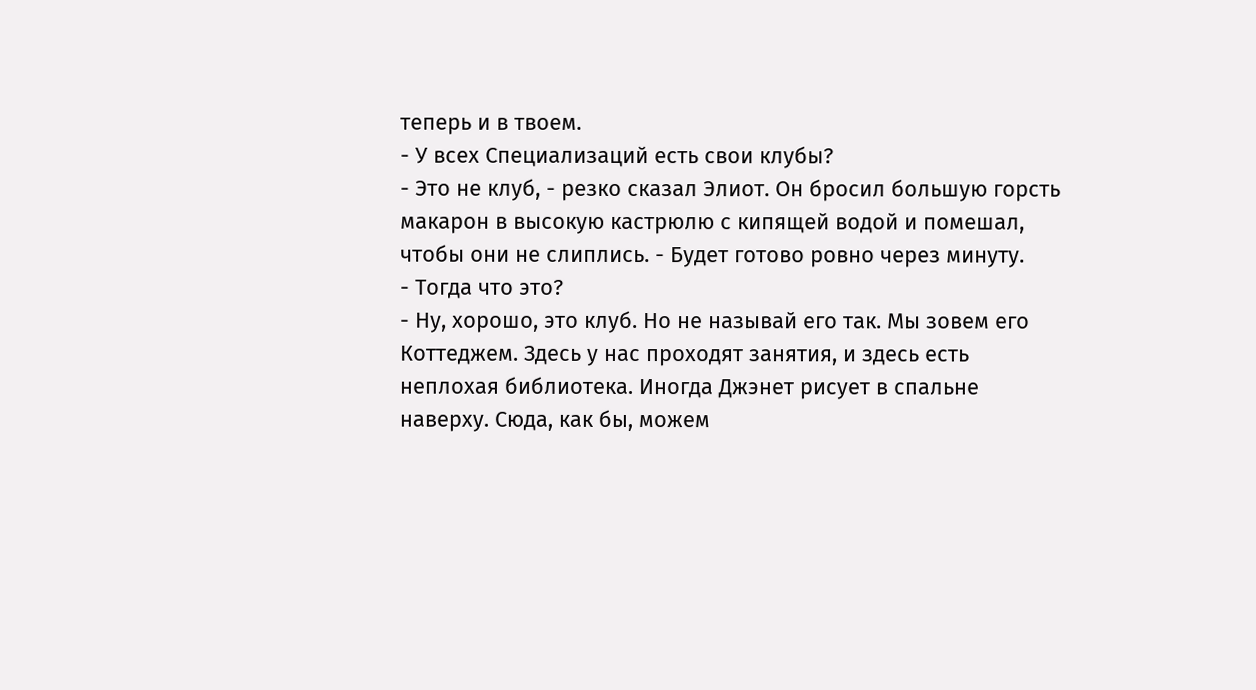теперь и в твоем.
- У всех Специализаций есть свои клубы?
- Это не клуб, - резко сказал Элиот. Он бросил большую горсть макарон в высокую кастрюлю с кипящей водой и помешал, чтобы они не слиплись. - Будет готово ровно через минуту.
- Тогда что это?
- Ну, хорошо, это клуб. Но не называй его так. Мы зовем его Коттеджем. Здесь у нас проходят занятия, и здесь есть неплохая библиотека. Иногда Джэнет рисует в спальне наверху. Сюда, как бы, можем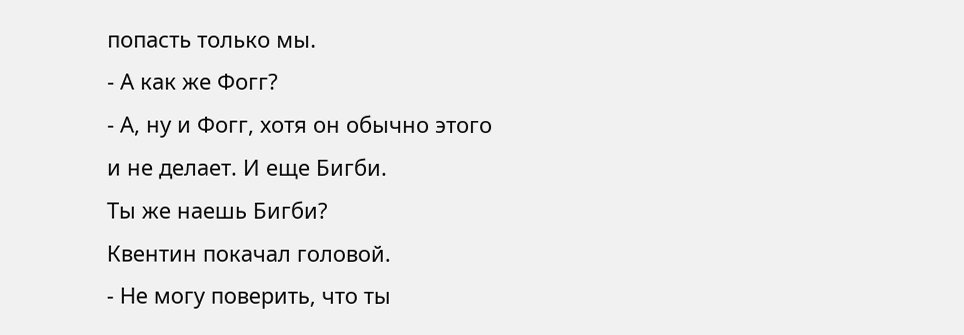попасть только мы.
- А как же Фогг?
- А, ну и Фогг, хотя он обычно этого и не делает. И еще Бигби.
Ты же наешь Бигби?
Квентин покачал головой.
- Не могу поверить, что ты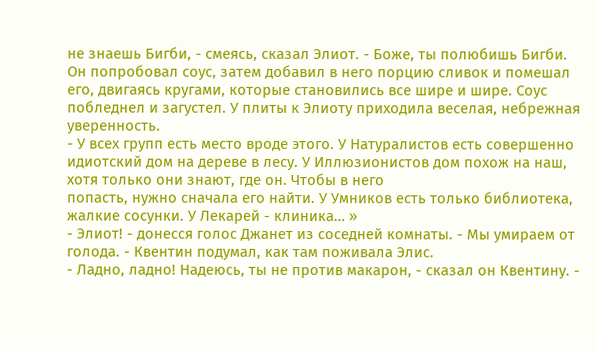не знаешь Бигби, - смеясь, сказал Элиот. - Боже, ты полюбишь Бигби.
Он попробовал соус, затем добавил в него порцию сливок и помешал его, двигаясь кругами, которые становились все шире и шире. Соус побледнел и загустел. У плиты к Элиоту приходила веселая, небрежная уверенность.
- У всех групп есть место вроде этого. У Натуралистов есть совершенно идиотский дом на дереве в лесу. У Иллюзионистов дом похож на наш, хотя только они знают, где он. Чтобы в него
попасть, нужно сначала его найти. У Умников есть только библиотека, жалкие сосунки. У Лекарей - клиника… »
- Элиот! - донесся голос Джанет из соседней комнаты. - Мы умираем от голода. - Квентин подумал, как там поживала Элис.
- Ладно, ладно! Надеюсь, ты не против макарон, - сказал он Квентину. -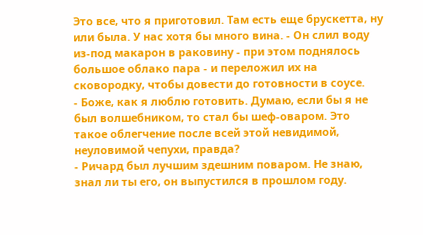Это все, что я приготовил. Там есть еще брускетта, ну или была. У нас хотя бы много вина. - Он слил воду из-под макарон в раковину - при этом поднялось большое облако пара - и переложил их на сковородку, чтобы довести до готовности в соусе.
- Боже, как я люблю готовить. Думаю, если бы я не был волшебником, то стал бы шеф-оваром. Это такое облегчение после всей этой невидимой, неуловимой чепухи, правда?
- Ричард был лучшим здешним поваром. Не знаю, знал ли ты его, он выпустился в прошлом году.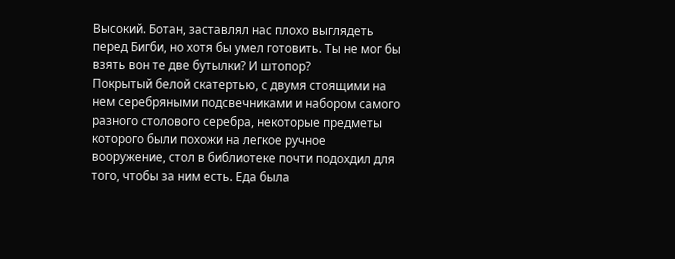Высокий. Ботан, заставлял нас плохо выглядеть перед Бигби, но хотя бы умел готовить. Ты не мог бы взять вон те две бутылки? И штопор?
Покрытый белой скатертью, с двумя стоящими на нем серебряными подсвечниками и набором самого разного столового серебра, некоторые предметы которого были похожи на легкое ручное вооружение, стол в библиотеке почти подохдил для того, чтобы за ним есть. Еда была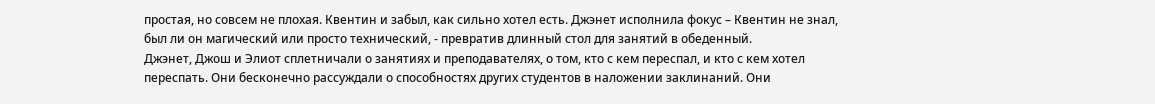простая, но совсем не плохая. Квентин и забыл, как сильно хотел есть. Джэнет исполнила фокус – Квентин не знал, был ли он магический или просто технический, - превратив длинный стол для занятий в обеденный.
Джэнет, Джош и Элиот сплетничали о занятиях и преподавателях, о том, кто с кем переспал, и кто с кем хотел переспать. Они бесконечно рассуждали о способностях других студентов в наложении заклинаний. Они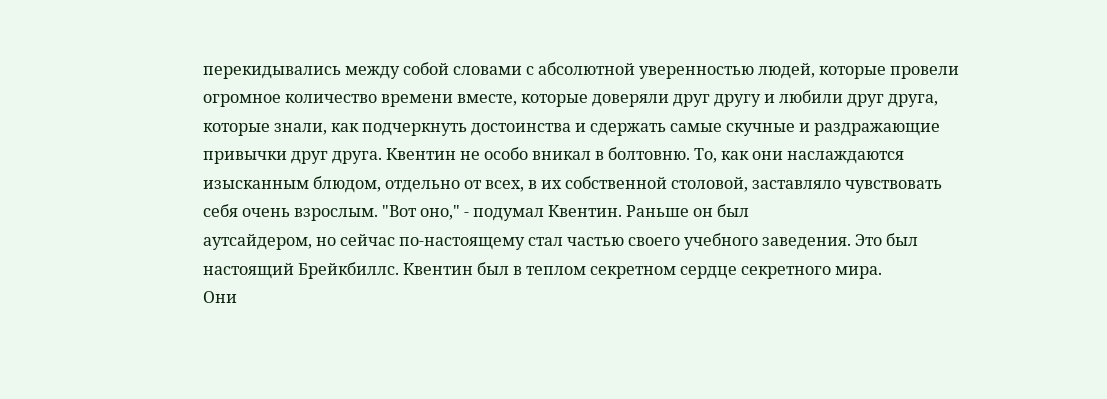перекидывались между собой словами с абсолютной уверенностью людей, которые провели огромное количество времени вместе, которые доверяли друг другу и любили друг друга, которые знали, как подчеркнуть достоинства и сдержать самые скучные и раздражающие привычки друг друга. Квентин не особо вникал в болтовню. То, как они наслаждаются изысканным блюдом, отдельно от всех, в их собственной столовой, заставляло чувствовать себя очень взрослым. "Вот оно," - подумал Квентин. Раньше он был
аутсайдером, но сейчас по-настоящему стал частью своего учебного заведения. Это был настоящий Брейкбиллс. Квентин был в теплом секретном сердце секретного мира.
Они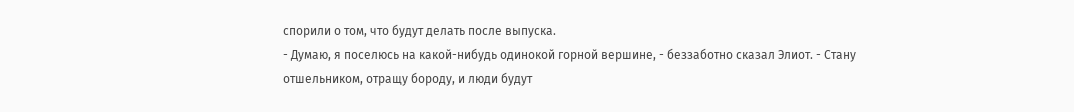спорили о том, что будут делать после выпуска.
- Думаю, я поселюсь на какой-нибудь одинокой горной вершине, - беззаботно сказал Элиот. - Стану отшельником, отращу бороду, и люди будут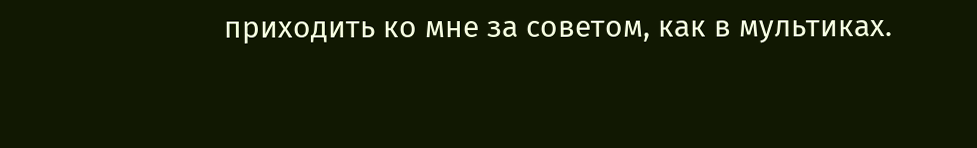приходить ко мне за советом, как в мультиках.